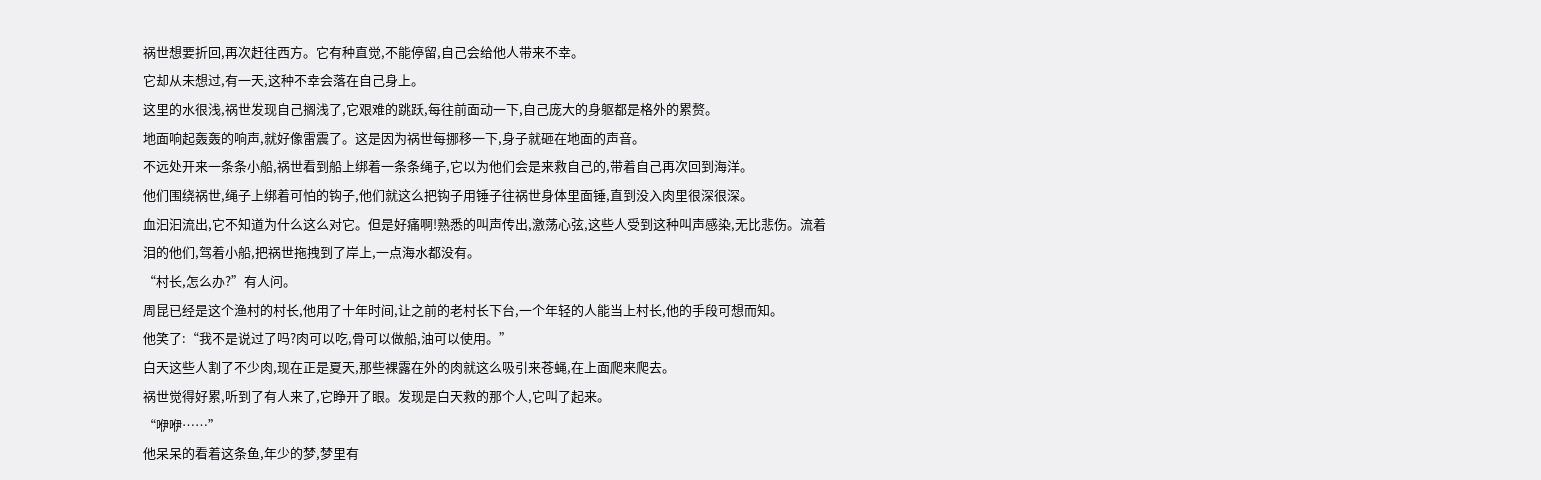祸世想要折回,再次赶往西方。它有种直觉,不能停留,自己会给他人带来不幸。
它却从未想过,有一天,这种不幸会落在自己身上。
这里的水很浅,祸世发现自己搁浅了,它艰难的跳跃,每往前面动一下,自己庞大的身躯都是格外的累赘。
地面响起轰轰的响声,就好像雷震了。这是因为祸世每挪移一下,身子就砸在地面的声音。
不远处开来一条条小船,祸世看到船上绑着一条条绳子,它以为他们会是来救自己的,带着自己再次回到海洋。
他们围绕祸世,绳子上绑着可怕的钩子,他们就这么把钩子用锤子往祸世身体里面锤,直到没入肉里很深很深。
血汩汩流出,它不知道为什么这么对它。但是好痛啊!熟悉的叫声传出,激荡心弦,这些人受到这种叫声感染,无比悲伤。流着泪的他们,驾着小船,把祸世拖拽到了岸上,一点海水都没有。
“村长,怎么办?”有人问。
周昆已经是这个渔村的村长,他用了十年时间,让之前的老村长下台,一个年轻的人能当上村长,他的手段可想而知。
他笑了:“我不是说过了吗?肉可以吃,骨可以做船,油可以使用。”
白天这些人割了不少肉,现在正是夏天,那些裸露在外的肉就这么吸引来苍蝇,在上面爬来爬去。
祸世觉得好累,听到了有人来了,它睁开了眼。发现是白天救的那个人,它叫了起来。
“咿咿……”
他呆呆的看着这条鱼,年少的梦,梦里有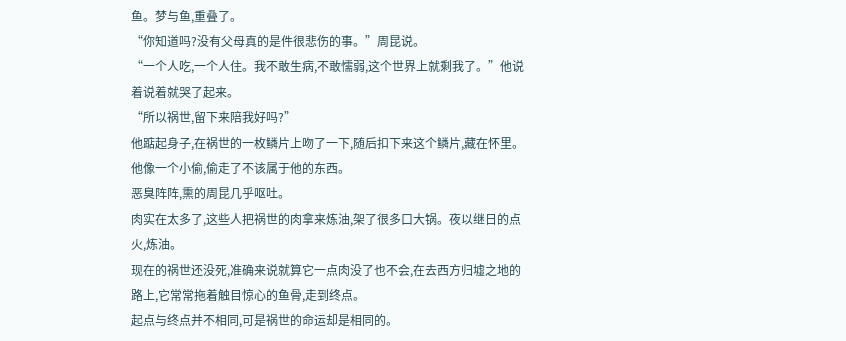鱼。梦与鱼,重叠了。
“你知道吗?没有父母真的是件很悲伤的事。”周昆说。
“一个人吃,一个人住。我不敢生病,不敢懦弱,这个世界上就剩我了。”他说着说着就哭了起来。
“所以祸世,留下来陪我好吗?”
他踮起身子,在祸世的一枚鳞片上吻了一下,随后扣下来这个鳞片,藏在怀里。他像一个小偷,偷走了不该属于他的东西。
恶臭阵阵,熏的周昆几乎呕吐。
肉实在太多了,这些人把祸世的肉拿来炼油,架了很多口大锅。夜以继日的点火,炼油。
现在的祸世还没死,准确来说就算它一点肉没了也不会,在去西方归墟之地的路上,它常常拖着触目惊心的鱼骨,走到终点。
起点与终点并不相同,可是祸世的命运却是相同的。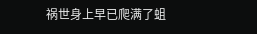祸世身上早已爬满了蛆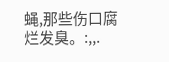蝇,那些伤口腐烂发臭。:,,.